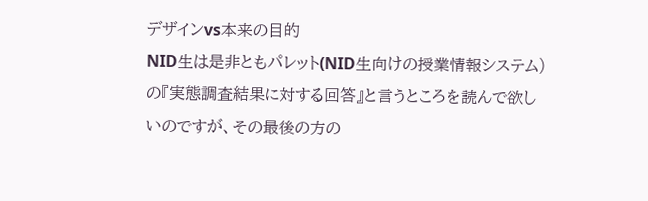デザインvs本来の目的
NID生は是非ともパレット(NID生向けの授業情報システム)の『実態調査結果に対する回答』と言うところを読んで欲しいのですが、その最後の方の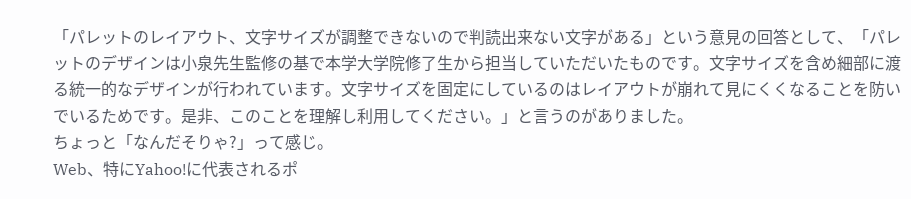「パレットのレイアウト、文字サイズが調整できないので判読出来ない文字がある」という意見の回答として、「パレットのデザインは小泉先生監修の基で本学大学院修了生から担当していただいたものです。文字サイズを含め細部に渡る統一的なデザインが行われています。文字サイズを固定にしているのはレイアウトが崩れて見にくくなることを防いでいるためです。是非、このことを理解し利用してください。」と言うのがありました。
ちょっと「なんだそりゃ?」って感じ。
Web、特にYahoo!に代表されるポ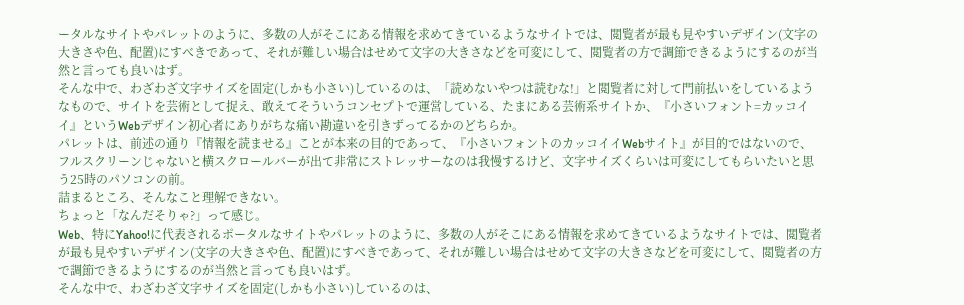ータルなサイトやパレットのように、多数の人がそこにある情報を求めてきているようなサイトでは、閲覧者が最も見やすいデザイン(文字の大きさや色、配置)にすべきであって、それが難しい場合はせめて文字の大きさなどを可変にして、閲覧者の方で調節できるようにするのが当然と言っても良いはず。
そんな中で、わざわざ文字サイズを固定(しかも小さい)しているのは、「読めないやつは読むな!」と閲覧者に対して門前払いをしているようなもので、サイトを芸術として捉え、敢えてそういうコンセプトで運営している、たまにある芸術系サイトか、『小さいフォント=カッコイイ』というWebデザイン初心者にありがちな痛い勘違いを引きずってるかのどちらか。
パレットは、前述の通り『情報を読ませる』ことが本来の目的であって、『小さいフォントのカッコイイWebサイト』が目的ではないので、フルスクリーンじゃないと横スクロールバーが出て非常にストレッサーなのは我慢するけど、文字サイズくらいは可変にしてもらいたいと思う25時のパソコンの前。
詰まるところ、そんなこと理解できない。
ちょっと「なんだそりゃ?」って感じ。
Web、特にYahoo!に代表されるポータルなサイトやパレットのように、多数の人がそこにある情報を求めてきているようなサイトでは、閲覧者が最も見やすいデザイン(文字の大きさや色、配置)にすべきであって、それが難しい場合はせめて文字の大きさなどを可変にして、閲覧者の方で調節できるようにするのが当然と言っても良いはず。
そんな中で、わざわざ文字サイズを固定(しかも小さい)しているのは、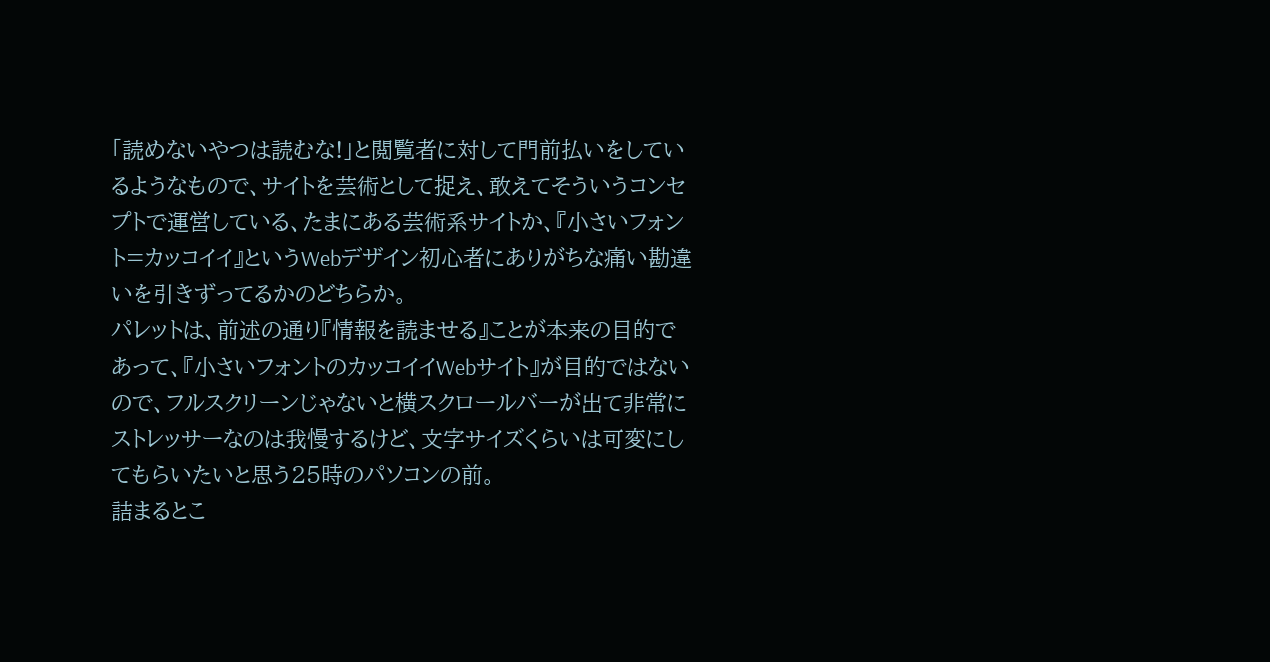「読めないやつは読むな!」と閲覧者に対して門前払いをしているようなもので、サイトを芸術として捉え、敢えてそういうコンセプトで運営している、たまにある芸術系サイトか、『小さいフォント=カッコイイ』というWebデザイン初心者にありがちな痛い勘違いを引きずってるかのどちらか。
パレットは、前述の通り『情報を読ませる』ことが本来の目的であって、『小さいフォントのカッコイイWebサイト』が目的ではないので、フルスクリーンじゃないと横スクロールバーが出て非常にストレッサーなのは我慢するけど、文字サイズくらいは可変にしてもらいたいと思う25時のパソコンの前。
詰まるとこ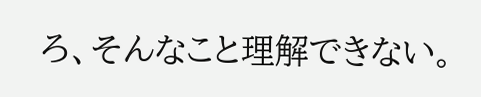ろ、そんなこと理解できない。